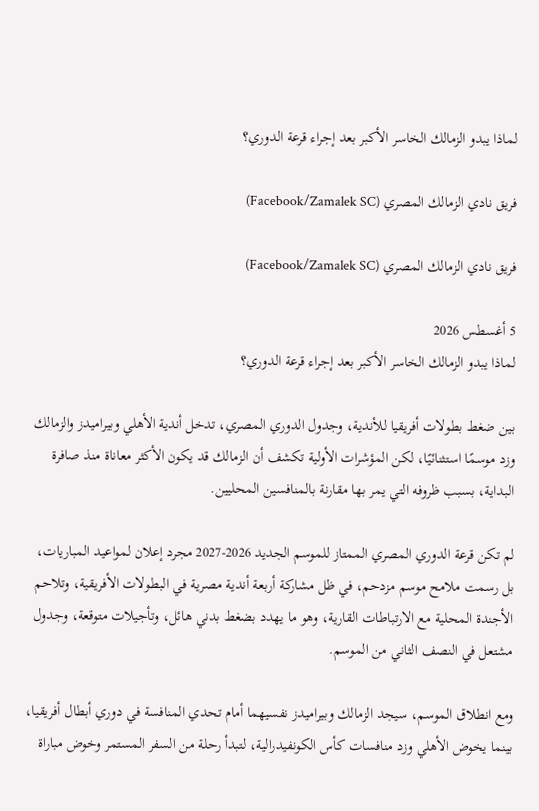لماذا يبدو الزمالك الخاسر الأكبر بعد إجراء قرعة الدوري؟

فريق نادي الزمالك المصري (Facebook/Zamalek SC)

فريق نادي الزمالك المصري (Facebook/Zamalek SC)

5 أغسطس 2026
لماذا يبدو الزمالك الخاسر الأكبر بعد إجراء قرعة الدوري؟

بين ضغط بطولات أفريقيا للأندية، وجدول الدوري المصري، تدخل أندية الأهلي وبيراميدز والزمالك وزد موسمًا استثنائيًا، لكن المؤشرات الأولية تكشف أن الزمالك قد يكون الأكثر معاناة منذ صافرة البداية، بسبب ظروفه التي يمر بها مقارنة بالمنافسين المحليين.

لم تكن قرعة الدوري المصري الممتاز للموسم الجديد 2026-2027 مجرد إعلان لمواعيد المباريات، بل رسمت ملامح موسم مزدحم، في ظل مشاركة أربعة أندية مصرية في البطولات الأفريقية، وتلاحم الأجندة المحلية مع الارتباطات القارية، وهو ما يهدد بضغط بدني هائل، وتأجيلات متوقعة، وجدول مشتعل في النصف الثاني من الموسم.

ومع انطلاق الموسم، سيجد الزمالك وبيراميدز نفسيهما أمام تحدي المنافسة في دوري أبطال أفريقيا، بينما يخوض الأهلي وزد منافسات كأس الكونفيدرالية، لتبدأ رحلة من السفر المستمر وخوض مباراة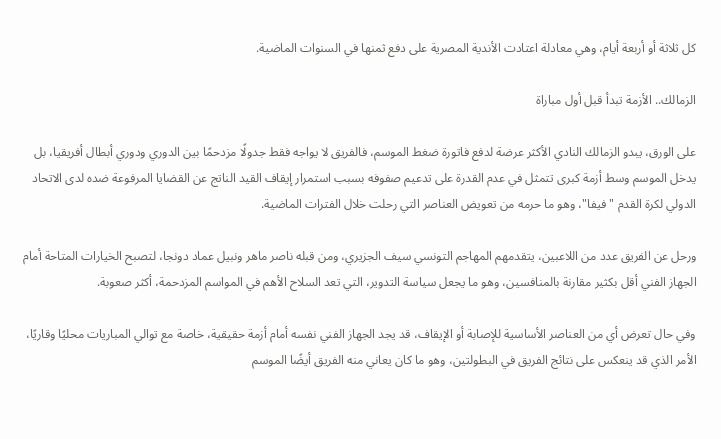كل ثلاثة أو أربعة أيام، وهي معادلة اعتادت الأندية المصرية على دفع ثمنها في السنوات الماضية.

الزمالك.. الأزمة تبدأ قبل أول مباراة

على الورق، يبدو الزمالك النادي الأكثر عرضة لدفع فاتورة ضغط الموسم، فالفريق لا يواجه فقط جدولًا مزدحمًا بين الدوري ودوري أبطال أفريقيا، بل يدخل الموسم وسط أزمة كبرى تتمثل في عدم القدرة على تدعيم صفوفه بسبب استمرار إيقاف القيد الناتج عن القضايا المرفوعة ضده لدى الاتحاد الدولي لكرة القدم "فيفا"، وهو ما حرمه من تعويض العناصر التي رحلت خلال الفترات الماضية.

ورحل عن الفريق عدد من اللاعبين، يتقدمهم المهاجم التونسي سيف الجزيري، ومن قبله ناصر ماهر ونبيل عماد دونجا، لتصبح الخيارات المتاحة أمام الجهاز الفني أقل بكثير مقارنة بالمنافسين، وهو ما يجعل سياسة التدوير، التي تعد السلاح الأهم في المواسم المزدحمة، أكثر صعوبة.

وفي حال تعرض أي من العناصر الأساسية للإصابة أو الإيقاف، قد يجد الجهاز الفني نفسه أمام أزمة حقيقية، خاصة مع توالي المباريات محليًا وقاريًا، الأمر الذي قد ينعكس على نتائج الفريق في البطولتين، وهو ما كان يعاني منه الفريق أيضًا الموسم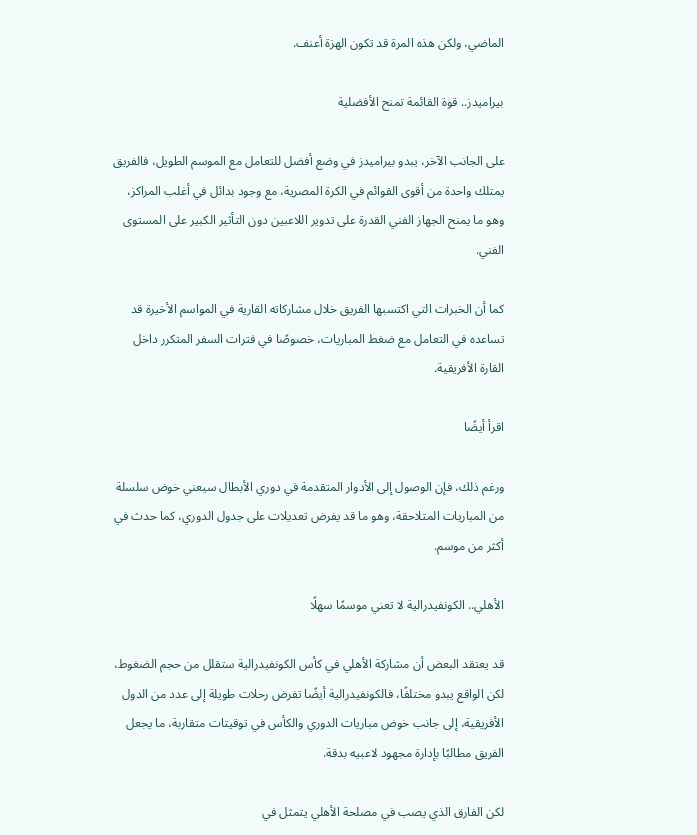الماضي، ولكن هذه المرة قد تكون الهزة أعنف.

بيراميدز.. قوة القائمة تمنح الأفضلية

على الجانب الآخر، يبدو بيراميدز في وضع أفضل للتعامل مع الموسم الطويل، فالفريق يمتلك واحدة من أقوى القوائم في الكرة المصرية، مع وجود بدائل في أغلب المراكز، وهو ما يمنح الجهاز الفني القدرة على تدوير اللاعبين دون التأثير الكبير على المستوى الفني.

كما أن الخبرات التي اكتسبها الفريق خلال مشاركاته القارية في المواسم الأخيرة قد تساعده في التعامل مع ضغط المباريات، خصوصًا في فترات السفر المتكرر داخل القارة الأفريقية.

اقرأ أيضًا

ورغم ذلك، فإن الوصول إلى الأدوار المتقدمة في دوري الأبطال سيعني خوض سلسلة من المباريات المتلاحقة، وهو ما قد يفرض تعديلات على جدول الدوري، كما حدث في أكثر من موسم.

الأهلي.. الكونفيدرالية لا تعني موسمًا سهلًا

قد يعتقد البعض أن مشاركة الأهلي في كأس الكونفيدرالية ستقلل من حجم الضغوط، لكن الواقع يبدو مختلفًا، فالكونفيدرالية أيضًا تفرض رحلات طويلة إلى عدد من الدول الأفريقية، إلى جانب خوض مباريات الدوري والكأس في توقيتات متقاربة، ما يجعل الفريق مطالبًا بإدارة مجهود لاعبيه بدقة.

لكن الفارق الذي يصب في مصلحة الأهلي يتمثل في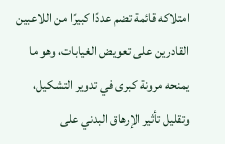امتلاكه قائمة تضم عددًا كبيرًا من اللاعبين القادرين على تعويض الغيابات، وهو ما يمنحه مرونة كبرى في تدوير التشكيل، وتقليل تأثير الإرهاق البدني على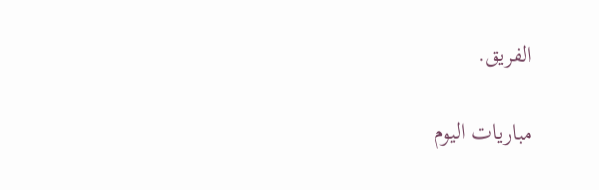الفريق.

مباريات اليوم